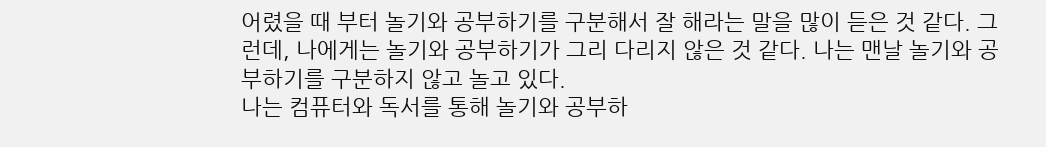어렸을 때 부터 놀기와 공부하기를 구분해서 잘 해라는 말을 많이 듣은 것 같다. 그런데, 나에게는 놀기와 공부하기가 그리 다리지 않은 것 같다. 나는 맨날 놀기와 공부하기를 구분하지 않고 놀고 있다.
나는 컴퓨터와 독서를 통해 놀기와 공부하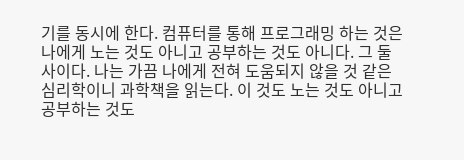기를 동시에 한다. 컴퓨터를 통해 프로그래밍 하는 것은 나에게 노는 것도 아니고 공부하는 것도 아니다. 그 둘 사이다. 나는 가끔 나에게 전혀 도움되지 않을 것 같은 심리학이니 과학책을 읽는다. 이 것도 노는 것도 아니고 공부하는 것도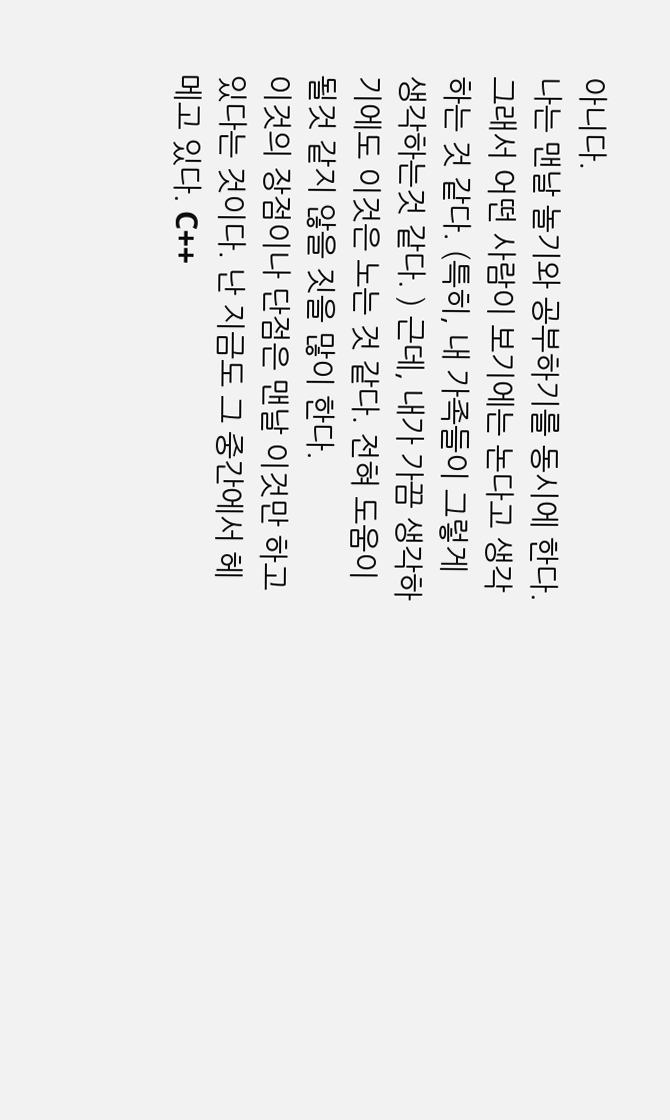아니다.
나는 맨날 놀기와 공부하기를 동시에 한다. 그래서 어떤 사람이 보기에는 논다고 생각하는 것 같다. (특히, 내 가족들이 그렇게 생각하는것 같다. ) 근데, 내가 가끔 생각하기에도 이것은 노는 것 같다. 전혀 도움이 될것 같지 않을 짓을 많이 한다.
이것의 장점이나 단점은 맨날 이것만 하고 있다는 것이다. 난 지금도 그 중간에서 헤메고 있다. C++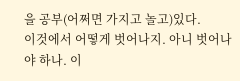을 공부(어쩌면 가지고 놀고)있다.
이것에서 어떻게 벗어나지. 아니 벗어나야 하나. 이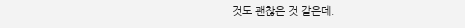것도 괜찮은 것 같은데.